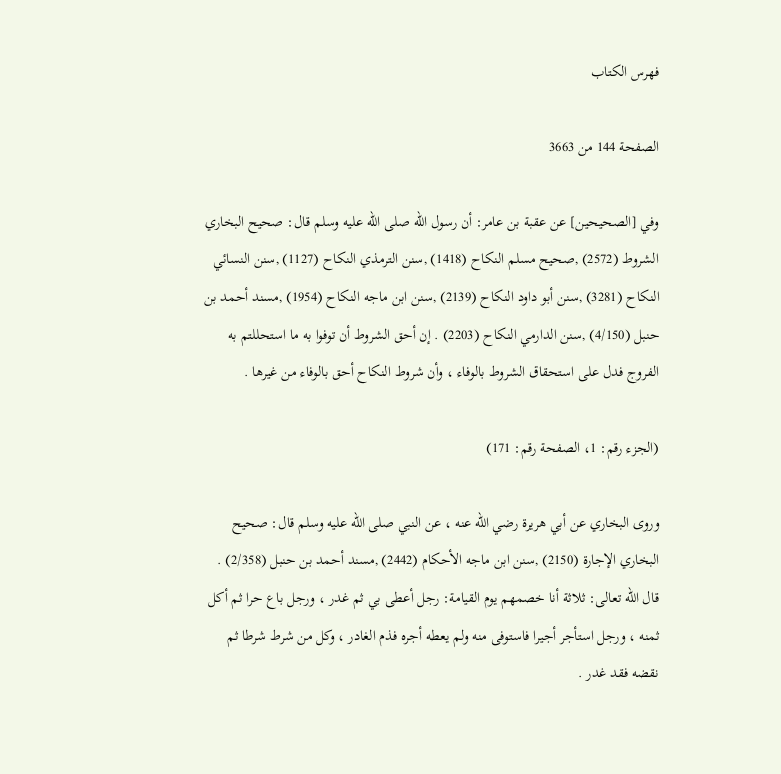فهرس الكتاب

الصفحة 144 من 3663

وفي [الصحيحين] عن عقبة بن عامر: أن رسول الله صلى الله عليه وسلم قال: صحيح البخاري الشروط (2572) ,صحيح مسلم النكاح (1418) ,سنن الترمذي النكاح (1127) ,سنن النسائي النكاح (3281) ,سنن أبو داود النكاح (2139) ,سنن ابن ماجه النكاح (1954) ,مسند أحمد بن حنبل (4/150) ,سنن الدارمي النكاح (2203) . إن أحق الشروط أن توفوا به ما استحللتم به الفروج فدل على استحقاق الشروط بالوفاء ، وأن شروط النكاح أحق بالوفاء من غيرها .

(الجزء رقم: 1، الصفحة رقم: 171)

وروى البخاري عن أبي هريرة رضي الله عنه ، عن النبي صلى الله عليه وسلم قال: صحيح البخاري الإجارة (2150) ,سنن ابن ماجه الأحكام (2442) ,مسند أحمد بن حنبل (2/358) . قال الله تعالى: ثلاثة أنا خصمهم يوم القيامة: رجل أعطى بي ثم غدر ، ورجل باع حرا ثم أكل ثمنه ، ورجل استأجر أجيرا فاستوفى منه ولم يعطه أجره فذم الغادر ، وكل من شرط شرطا ثم نقضه فقد غدر .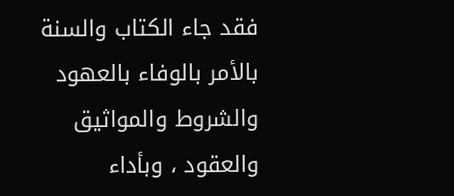فقد جاء الكتاب والسنة بالأمر بالوفاء بالعهود والشروط والمواثيق والعقود ، وبأداء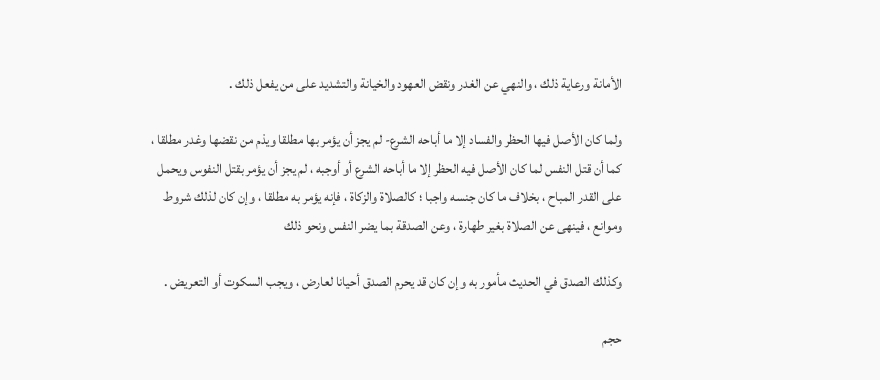الأمانة ورعاية ذلك ، والنهي عن الغدر ونقض العهود والخيانة والتشديد على من يفعل ذلك .

ولما كان الأصل فيها الحظر والفساد إلا ما أباحه الشرع- لم يجز أن يؤمر بها مطلقا ويذم من نقضها وغدر مطلقا ، كما أن قتل النفس لما كان الأصل فيه الحظر إلا ما أباحه الشرع أو أوجبه ، لم يجز أن يؤمر بقتل النفوس ويحمل على القدر المباح ، بخلاف ما كان جنسه واجبا ؛ كالصلاة والزكاة ، فإنه يؤمر به مطلقا ، وإن كان لذلك شروط وموانع ، فينهى عن الصلاة بغير طهارة ، وعن الصدقة بما يضر النفس ونحو ذلك

وكذلك الصدق في الحديث مأمور به وإن كان قد يحرم الصدق أحيانا لعارض ، ويجب السكوت أو التعريض .

حجم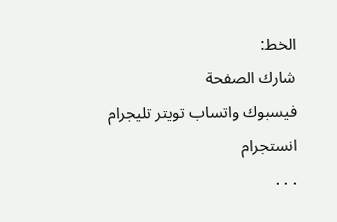الخط:
شارك الصفحة
فيسبوك واتساب تويتر تليجرام انستجرام
. . .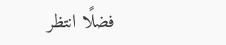فضلًا انتظر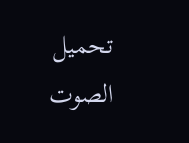تحميل الصوت